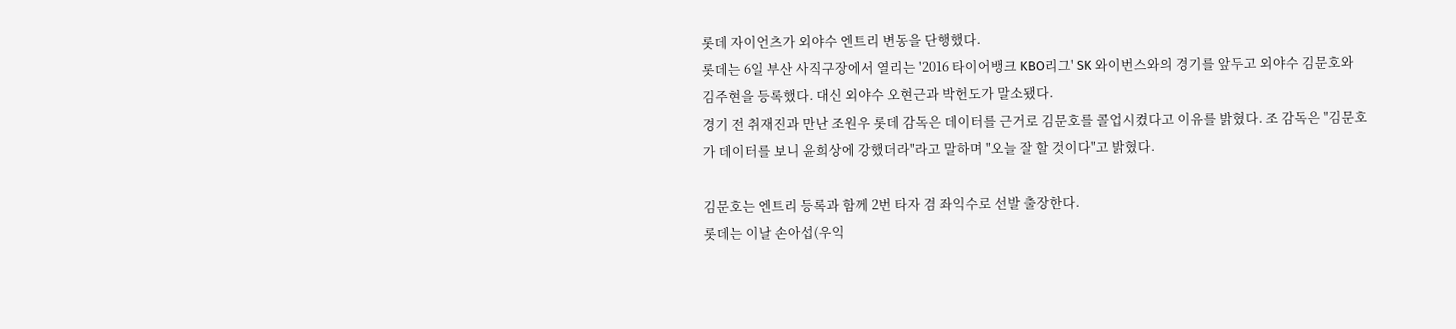롯데 자이언츠가 외야수 엔트리 변동을 단행했다.
롯데는 6일 부산 사직구장에서 열리는 '2016 타이어뱅크 KBO리그' SK 와이번스와의 경기를 앞두고 외야수 김문호와 김주현을 등록했다. 대신 외야수 오현근과 박헌도가 말소됐다.
경기 전 취재진과 만난 조원우 롯데 감독은 데이터를 근거로 김문호를 콜업시켰다고 이유를 밝혔다. 조 감독은 "김문호가 데이터를 보니 윤희상에 강했더라"라고 말하며 "오늘 잘 할 것이다"고 밝혔다.

김문호는 엔트리 등록과 함께 2번 타자 겸 좌익수로 선발 출장한다.
롯데는 이날 손아섭(우익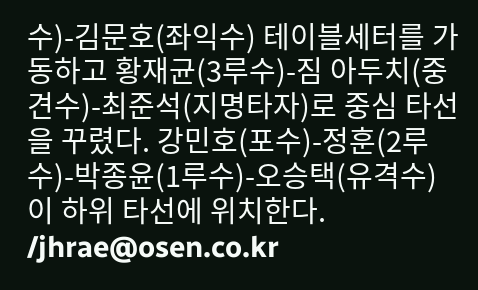수)-김문호(좌익수) 테이블세터를 가동하고 황재균(3루수)-짐 아두치(중견수)-최준석(지명타자)로 중심 타선을 꾸렸다. 강민호(포수)-정훈(2루수)-박종윤(1루수)-오승택(유격수)이 하위 타선에 위치한다. /jhrae@osen.co.kr